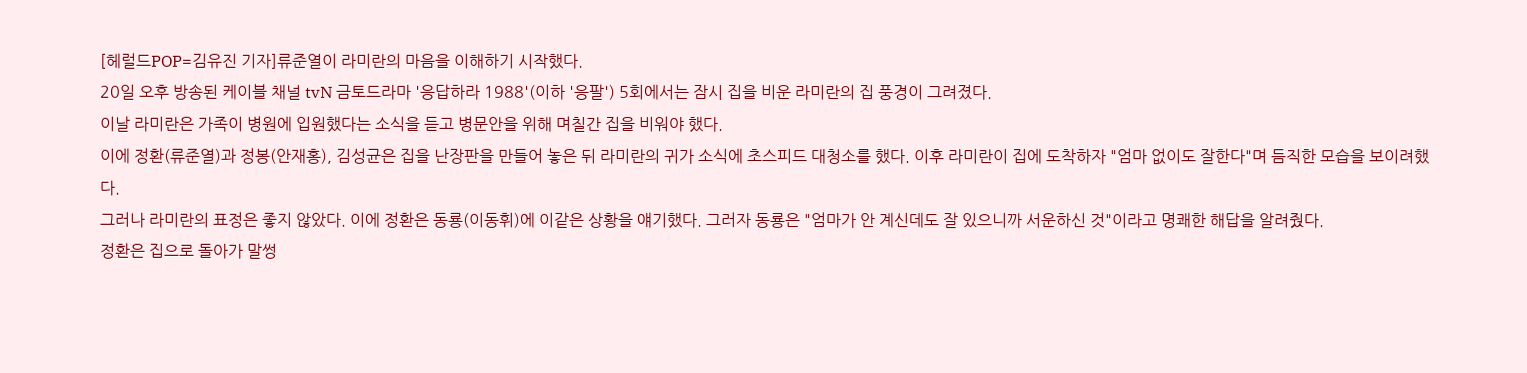[헤럴드POP=김유진 기자]류준열이 라미란의 마음을 이해하기 시작했다.
20일 오후 방송된 케이블 채널 tvN 금토드라마 '응답하라 1988'(이하 '응팔') 5회에서는 잠시 집을 비운 라미란의 집 풍경이 그려졌다.
이날 라미란은 가족이 병원에 입원했다는 소식을 듣고 병문안을 위해 며칠간 집을 비워야 했다.
이에 정환(류준열)과 정봉(안재홍), 김성균은 집을 난장판을 만들어 놓은 뒤 라미란의 귀가 소식에 초스피드 대청소를 했다. 이후 라미란이 집에 도착하자 "엄마 없이도 잘한다"며 듬직한 모습을 보이려했다.
그러나 라미란의 표정은 좋지 않았다. 이에 정환은 동룡(이동휘)에 이같은 상황을 얘기했다. 그러자 동룡은 "엄마가 안 계신데도 잘 있으니까 서운하신 것"이라고 명쾌한 해답을 알려줬다.
정환은 집으로 돌아가 말썽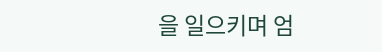을 일으키며 엄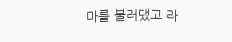마를 불러댔고 라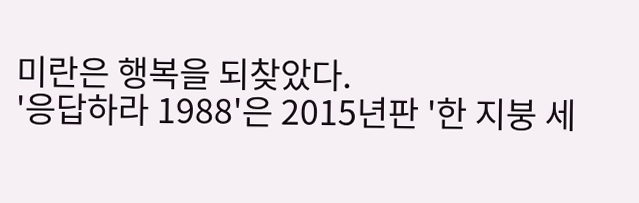미란은 행복을 되찾았다.
'응답하라 1988'은 2015년판 '한 지붕 세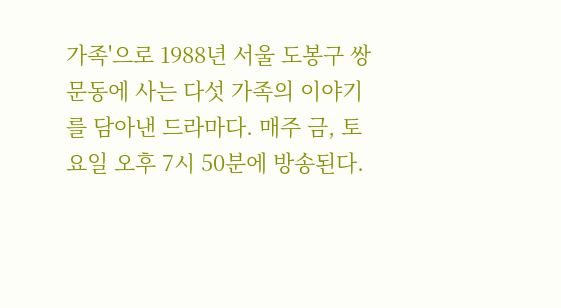가족'으로 1988년 서울 도봉구 쌍문동에 사는 다섯 가족의 이야기를 담아낸 드라마다. 매주 금, 토요일 오후 7시 50분에 방송된다.